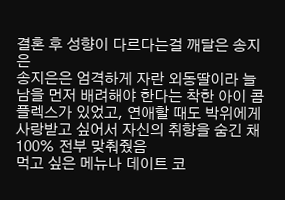결혼 후 성향이 다르다는걸 깨달은 송지은
송지은은 엄격하게 자란 외동딸이라 늘 남을 먼저 배려해야 한다는 착한 아이 콤플렉스가 있었고, 연애할 때도 박위에게 사랑받고 싶어서 자신의 취향을 숨긴 채 100% 전부 맞춰줬음
먹고 싶은 메뉴나 데이트 코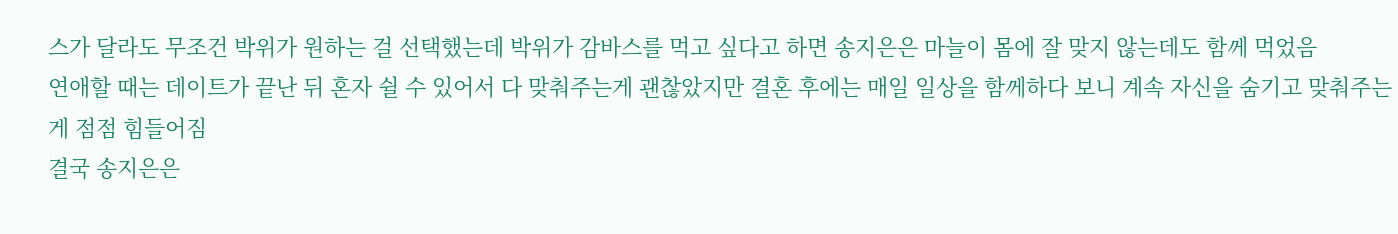스가 달라도 무조건 박위가 원하는 걸 선택했는데 박위가 감바스를 먹고 싶다고 하면 송지은은 마늘이 몸에 잘 맞지 않는데도 함께 먹었음
연애할 때는 데이트가 끝난 뒤 혼자 쉴 수 있어서 다 맞춰주는게 괜찮았지만 결혼 후에는 매일 일상을 함께하다 보니 계속 자신을 숨기고 맞춰주는 게 점점 힘들어짐
결국 송지은은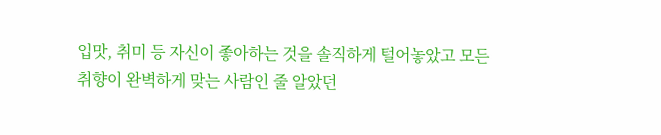입맛, 취미 등 자신이 좋아하는 것을 솔직하게 털어놓았고 모든 취향이 완벽하게 맞는 사람인 줄 알았던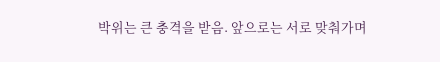박위는 큰 충격을 받음. 앞으로는 서로 맞춰가며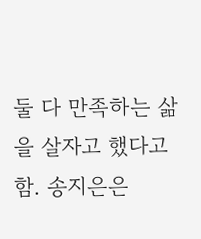둘 다 만족하는 삶을 살자고 했다고 함. 송지은은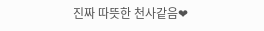진짜 따뜻한 천사같음❤